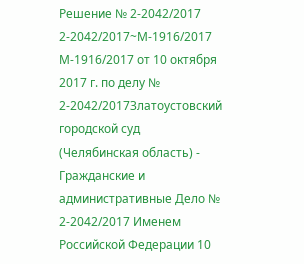Решение № 2-2042/2017 2-2042/2017~М-1916/2017 М-1916/2017 от 10 октября 2017 г. по делу № 2-2042/2017Златоустовский городской суд (Челябинская область) - Гражданские и административные Дело № 2-2042/2017 Именем Российской Федерации 10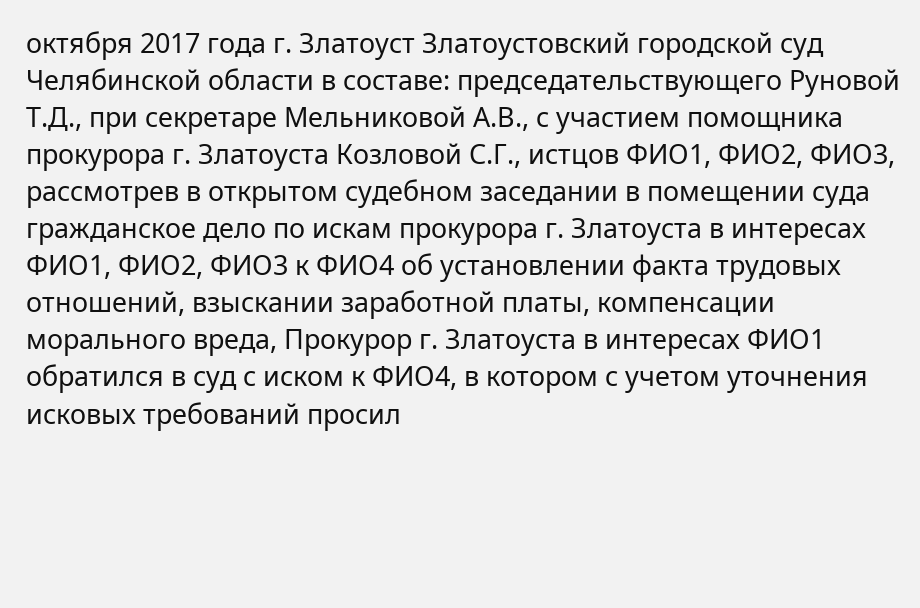октября 2017 года г. Златоуст Златоустовский городской суд Челябинской области в составе: председательствующего Руновой Т.Д., при секретаре Мельниковой А.В., с участием помощника прокурора г. Златоуста Козловой С.Г., истцов ФИО1, ФИО2, ФИО3, рассмотрев в открытом судебном заседании в помещении суда гражданское дело по искам прокурора г. Златоуста в интересах ФИО1, ФИО2, ФИО3 к ФИО4 об установлении факта трудовых отношений, взыскании заработной платы, компенсации морального вреда, Прокурор г. Златоуста в интересах ФИО1 обратился в суд с иском к ФИО4, в котором с учетом уточнения исковых требований просил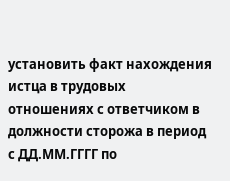установить факт нахождения истца в трудовых отношениях с ответчиком в должности сторожа в период с ДД.ММ.ГГГГ по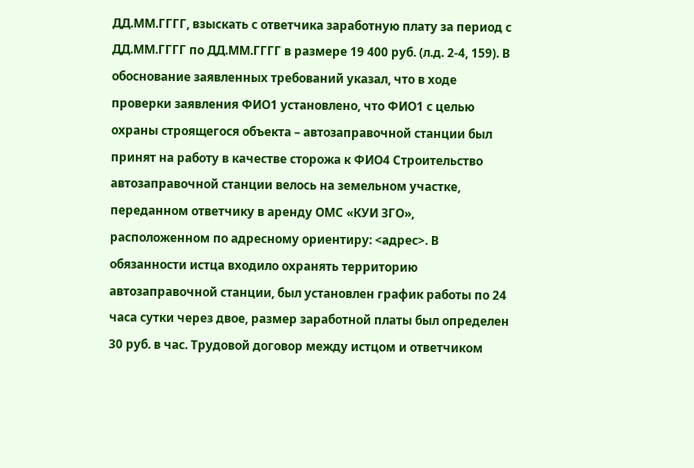ДД.ММ.ГГГГ, взыскать с ответчика заработную плату за период с ДД.ММ.ГГГГ по ДД.ММ.ГГГГ в размере 19 400 руб. (л.д. 2-4, 159). В обоснование заявленных требований указал, что в ходе проверки заявления ФИО1 установлено, что ФИО1 с целью охраны строящегося объекта – автозаправочной станции был принят на работу в качестве сторожа к ФИО4 Строительство автозаправочной станции велось на земельном участке, переданном ответчику в аренду ОМС «КУИ ЗГО», расположенном по адресному ориентиру: <адрес>. В обязанности истца входило охранять территорию автозаправочной станции, был установлен график работы по 24 часа сутки через двое, размер заработной платы был определен 30 руб. в час. Трудовой договор между истцом и ответчиком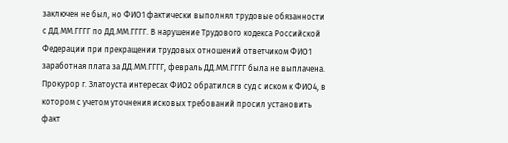заключен не был, но ФИО1 фактически выполнял трудовые обязанности с ДД.ММ.ГГГГ по ДД.ММ.ГГГГ. В нарушение Трудового кодекса Российской Федерации при прекращении трудовых отношений ответчиком ФИО1 заработная плата за ДД.ММ.ГГГГ, февраль ДД.ММ.ГГГГ была не выплачена. Прокурор г. Златоуста интересах ФИО2 обратился в суд с иском к ФИО4, в котором с учетом уточнения исковых требований просил установить факт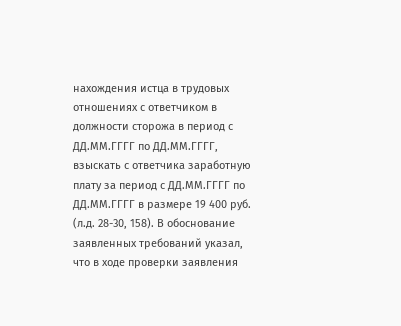нахождения истца в трудовых отношениях с ответчиком в должности сторожа в период с ДД.ММ.ГГГГ по ДД.ММ.ГГГГ, взыскать с ответчика заработную плату за период с ДД.ММ.ГГГГ по ДД.ММ.ГГГГ в размере 19 400 руб. (л.д. 28-30, 158). В обоснование заявленных требований указал, что в ходе проверки заявления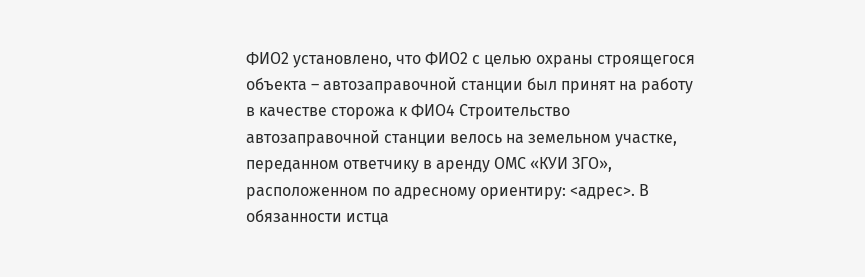ФИО2 установлено, что ФИО2 с целью охраны строящегося объекта – автозаправочной станции был принят на работу в качестве сторожа к ФИО4 Строительство автозаправочной станции велось на земельном участке, переданном ответчику в аренду ОМС «КУИ ЗГО», расположенном по адресному ориентиру: <адрес>. В обязанности истца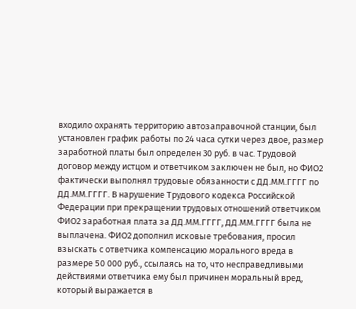входило охранять территорию автозаправочной станции, был установлен график работы по 24 часа сутки через двое, размер заработной платы был определен 30 руб. в час. Трудовой договор между истцом и ответчиком заключен не был, но ФИО2 фактически выполнял трудовые обязанности с ДД.ММ.ГГГГ по ДД.ММ.ГГГГ. В нарушение Трудового кодекса Российской Федерации при прекращении трудовых отношений ответчиком ФИО2 заработная плата за ДД.ММ.ГГГГ, ДД.ММ.ГГГГ была не выплачена. ФИО2 дополнил исковые требования, просил взыскать с ответчика компенсацию морального вреда в размере 50 000 руб., ссылаясь на то, что несправедливыми действиями ответчика ему был причинен моральный вред, который выражается в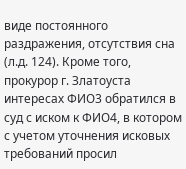виде постоянного раздражения, отсутствия сна (л.д. 124). Кроме того, прокурор г. Златоуста интересах ФИО3 обратился в суд с иском к ФИО4, в котором с учетом уточнения исковых требований просил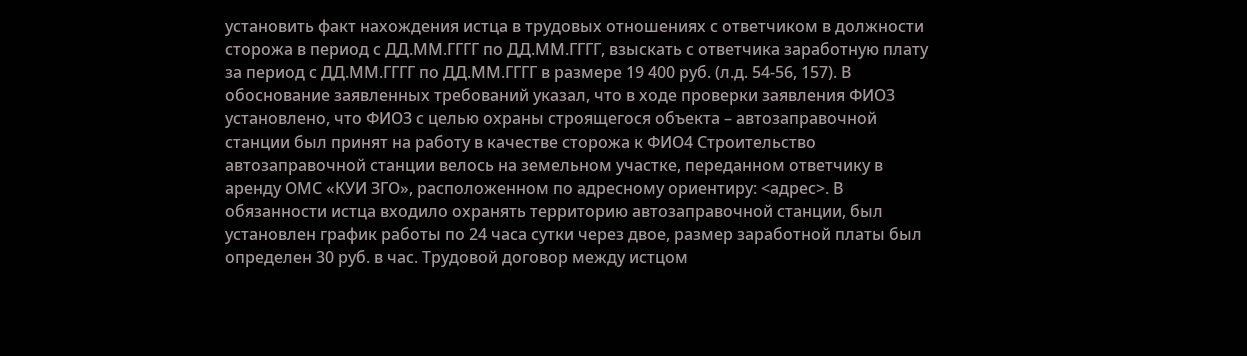установить факт нахождения истца в трудовых отношениях с ответчиком в должности сторожа в период с ДД.ММ.ГГГГ по ДД.ММ.ГГГГ, взыскать с ответчика заработную плату за период с ДД.ММ.ГГГГ по ДД.ММ.ГГГГ в размере 19 400 руб. (л.д. 54-56, 157). В обоснование заявленных требований указал, что в ходе проверки заявления ФИО3 установлено, что ФИО3 с целью охраны строящегося объекта – автозаправочной станции был принят на работу в качестве сторожа к ФИО4 Строительство автозаправочной станции велось на земельном участке, переданном ответчику в аренду ОМС «КУИ ЗГО», расположенном по адресному ориентиру: <адрес>. В обязанности истца входило охранять территорию автозаправочной станции, был установлен график работы по 24 часа сутки через двое, размер заработной платы был определен 30 руб. в час. Трудовой договор между истцом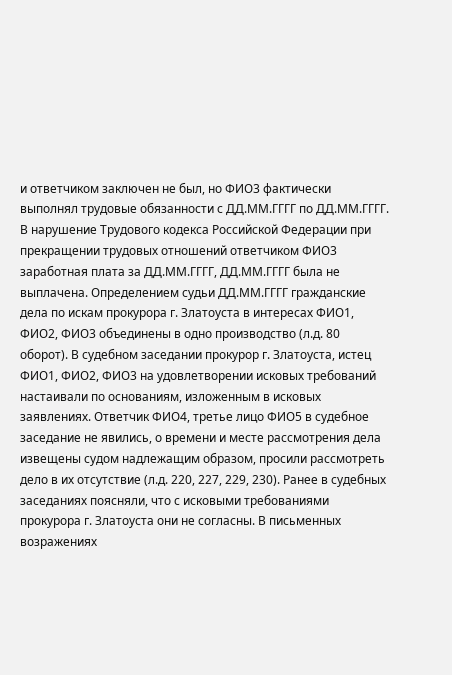и ответчиком заключен не был, но ФИО3 фактически выполнял трудовые обязанности с ДД.ММ.ГГГГ по ДД.ММ.ГГГГ. В нарушение Трудового кодекса Российской Федерации при прекращении трудовых отношений ответчиком ФИО3 заработная плата за ДД.ММ.ГГГГ, ДД.ММ.ГГГГ была не выплачена. Определением судьи ДД.ММ.ГГГГ гражданские дела по искам прокурора г. Златоуста в интересах ФИО1, ФИО2, ФИО3 объединены в одно производство (л.д. 80 оборот). В судебном заседании прокурор г. Златоуста, истец ФИО1, ФИО2, ФИО3 на удовлетворении исковых требований настаивали по основаниям, изложенным в исковых заявлениях. Ответчик ФИО4, третье лицо ФИО5 в судебное заседание не явились, о времени и месте рассмотрения дела извещены судом надлежащим образом, просили рассмотреть дело в их отсутствие (л.д. 220, 227, 229, 230). Ранее в судебных заседаниях поясняли, что с исковыми требованиями прокурора г. Златоуста они не согласны. В письменных возражениях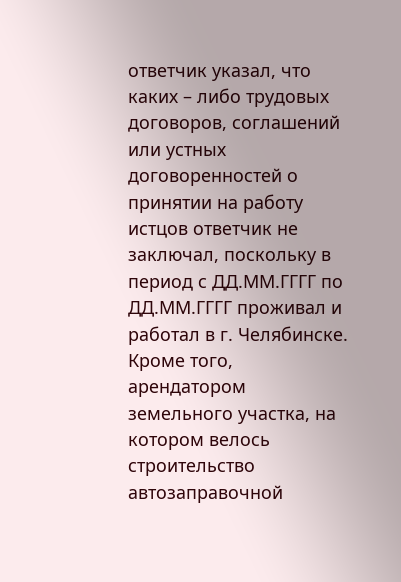ответчик указал, что каких – либо трудовых договоров, соглашений или устных договоренностей о принятии на работу истцов ответчик не заключал, поскольку в период с ДД.ММ.ГГГГ по ДД.ММ.ГГГГ проживал и работал в г. Челябинске. Кроме того, арендатором земельного участка, на котором велось строительство автозаправочной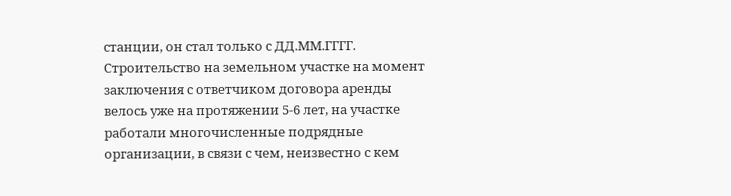станции, он стал только с ДД.ММ.ГГГГ. Строительство на земельном участке на момент заключения с ответчиком договора аренды велось уже на протяжении 5-6 лет, на участке работали многочисленные подрядные организации, в связи с чем, неизвестно с кем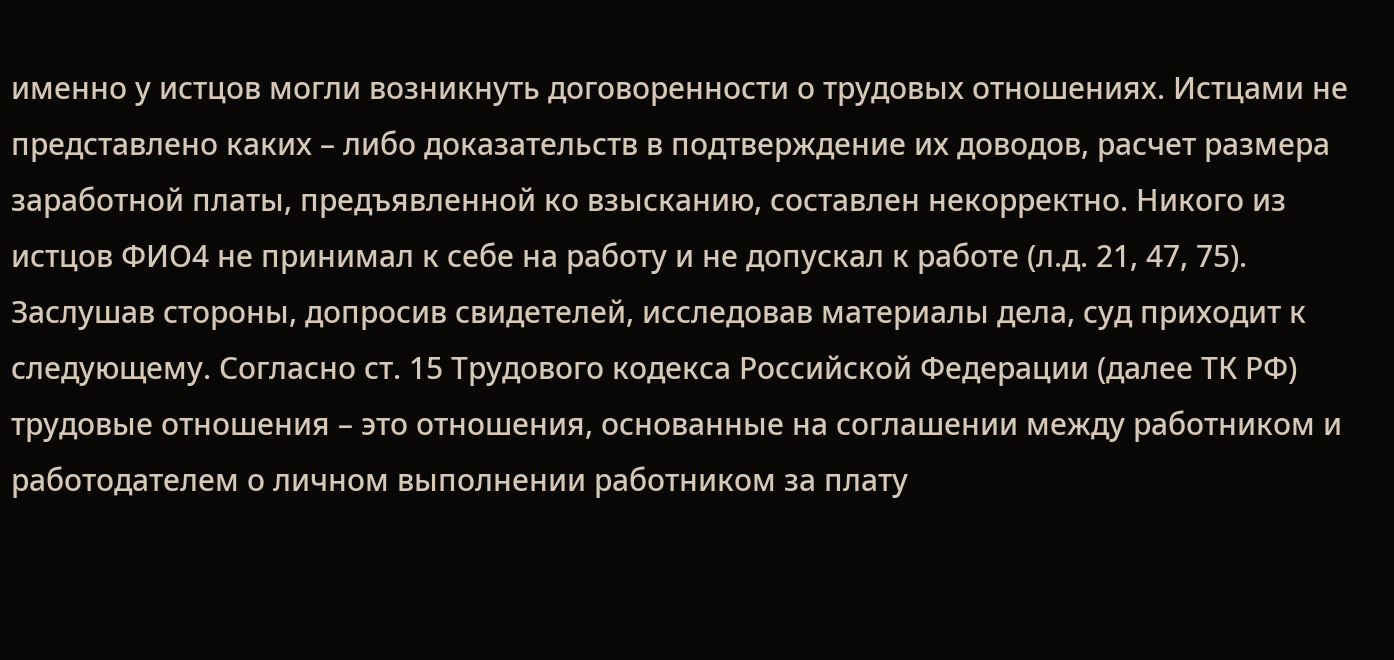именно у истцов могли возникнуть договоренности о трудовых отношениях. Истцами не представлено каких – либо доказательств в подтверждение их доводов, расчет размера заработной платы, предъявленной ко взысканию, составлен некорректно. Никого из истцов ФИО4 не принимал к себе на работу и не допускал к работе (л.д. 21, 47, 75). Заслушав стороны, допросив свидетелей, исследовав материалы дела, суд приходит к следующему. Согласно ст. 15 Трудового кодекса Российской Федерации (далее ТК РФ) трудовые отношения – это отношения, основанные на соглашении между работником и работодателем о личном выполнении работником за плату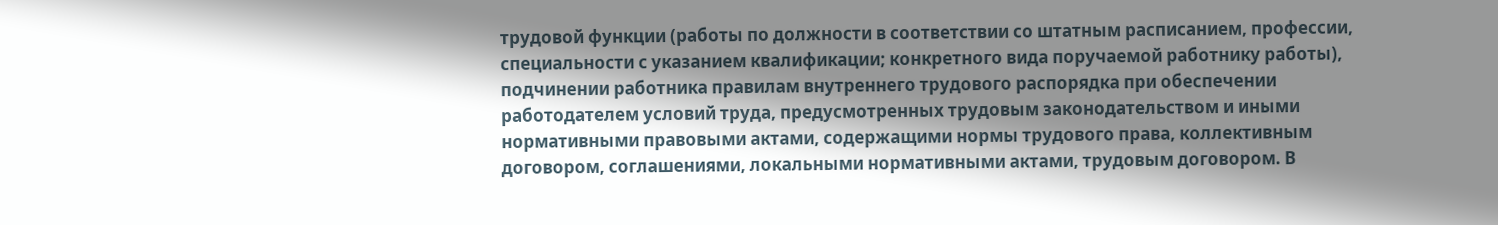трудовой функции (работы по должности в соответствии со штатным расписанием, профессии, специальности с указанием квалификации; конкретного вида поручаемой работнику работы), подчинении работника правилам внутреннего трудового распорядка при обеспечении работодателем условий труда, предусмотренных трудовым законодательством и иными нормативными правовыми актами, содержащими нормы трудового права, коллективным договором, соглашениями, локальными нормативными актами, трудовым договором. В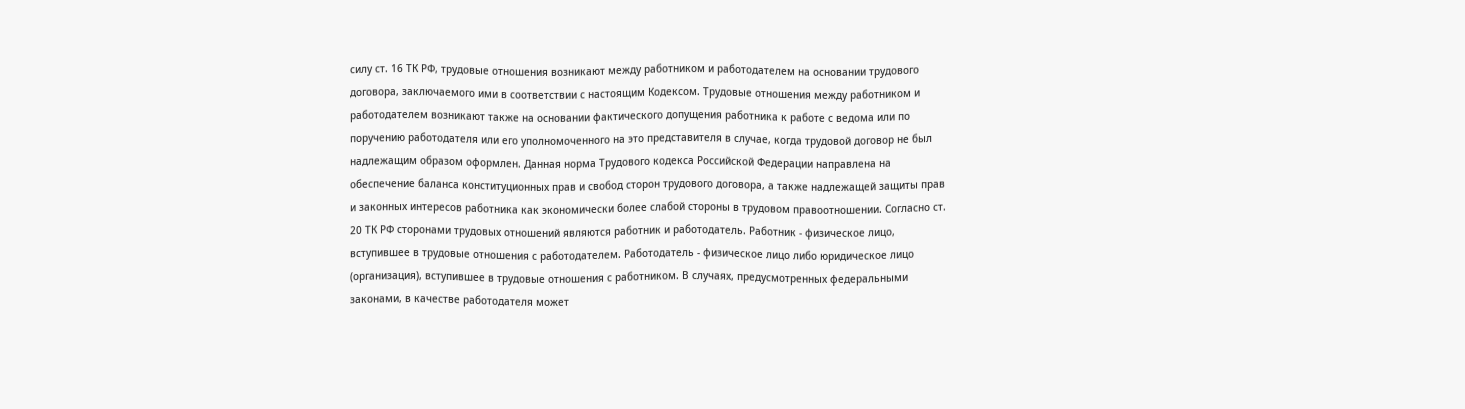силу ст. 16 ТК РФ, трудовые отношения возникают между работником и работодателем на основании трудового договора, заключаемого ими в соответствии с настоящим Кодексом. Трудовые отношения между работником и работодателем возникают также на основании фактического допущения работника к работе с ведома или по поручению работодателя или его уполномоченного на это представителя в случае, когда трудовой договор не был надлежащим образом оформлен. Данная норма Трудового кодекса Российской Федерации направлена на обеспечение баланса конституционных прав и свобод сторон трудового договора, а также надлежащей защиты прав и законных интересов работника как экономически более слабой стороны в трудовом правоотношении. Согласно ст. 20 ТК РФ сторонами трудовых отношений являются работник и работодатель. Работник - физическое лицо, вступившее в трудовые отношения с работодателем. Работодатель - физическое лицо либо юридическое лицо (организация), вступившее в трудовые отношения с работником. В случаях, предусмотренных федеральными законами, в качестве работодателя может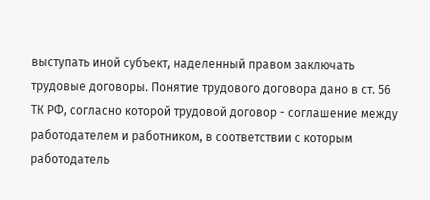выступать иной субъект, наделенный правом заключать трудовые договоры. Понятие трудового договора дано в ст. 56 ТК РФ, согласно которой трудовой договор - соглашение между работодателем и работником, в соответствии с которым работодатель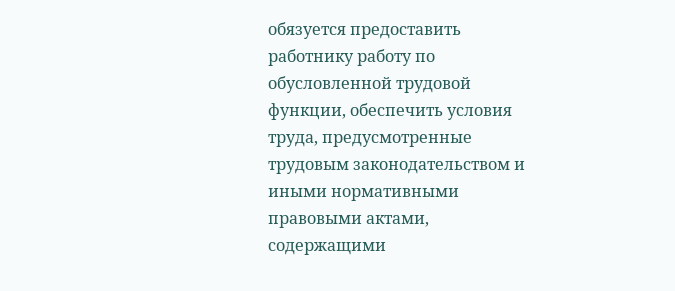обязуется предоставить работнику работу по обусловленной трудовой функции, обеспечить условия труда, предусмотренные трудовым законодательством и иными нормативными правовыми актами, содержащими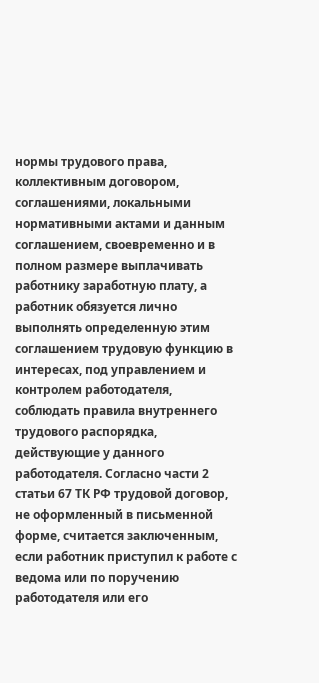нормы трудового права, коллективным договором, соглашениями, локальными нормативными актами и данным соглашением, своевременно и в полном размере выплачивать работнику заработную плату, а работник обязуется лично выполнять определенную этим соглашением трудовую функцию в интересах, под управлением и контролем работодателя, соблюдать правила внутреннего трудового распорядка, действующие у данного работодателя. Согласно части 2 статьи 67 ТК РФ трудовой договор, не оформленный в письменной форме, считается заключенным, если работник приступил к работе с ведома или по поручению работодателя или его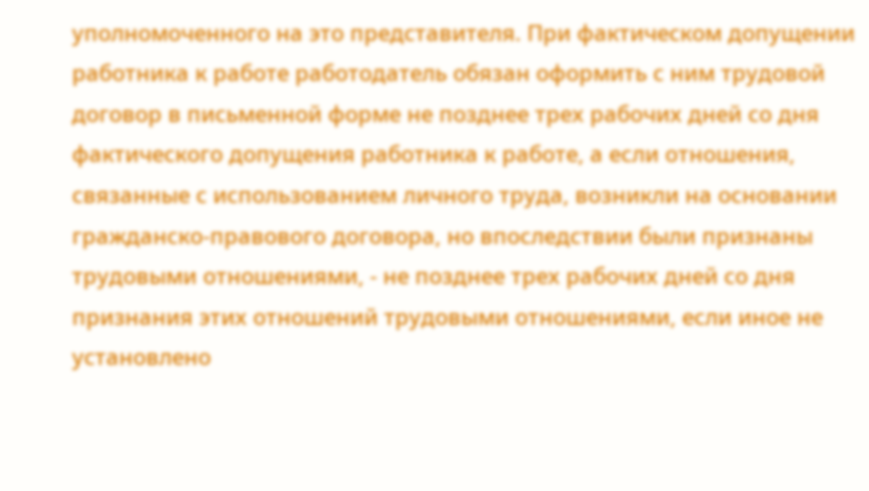уполномоченного на это представителя. При фактическом допущении работника к работе работодатель обязан оформить с ним трудовой договор в письменной форме не позднее трех рабочих дней со дня фактического допущения работника к работе, а если отношения, связанные с использованием личного труда, возникли на основании гражданско-правового договора, но впоследствии были признаны трудовыми отношениями, - не позднее трех рабочих дней со дня признания этих отношений трудовыми отношениями, если иное не установлено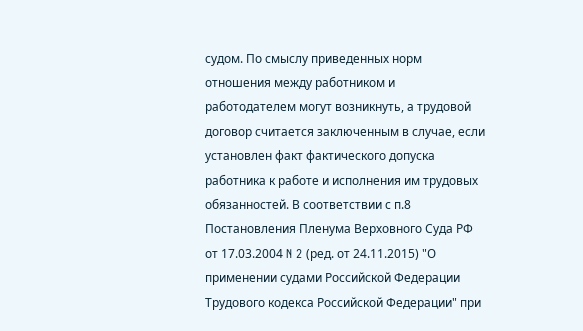судом. По смыслу приведенных норм отношения между работником и работодателем могут возникнуть, а трудовой договор считается заключенным в случае, если установлен факт фактического допуска работника к работе и исполнения им трудовых обязанностей. В соответствии с п.8 Постановления Пленума Верховного Суда РФ от 17.03.2004 N 2 (ред. от 24.11.2015) "О применении судами Российской Федерации Трудового кодекса Российской Федерации" при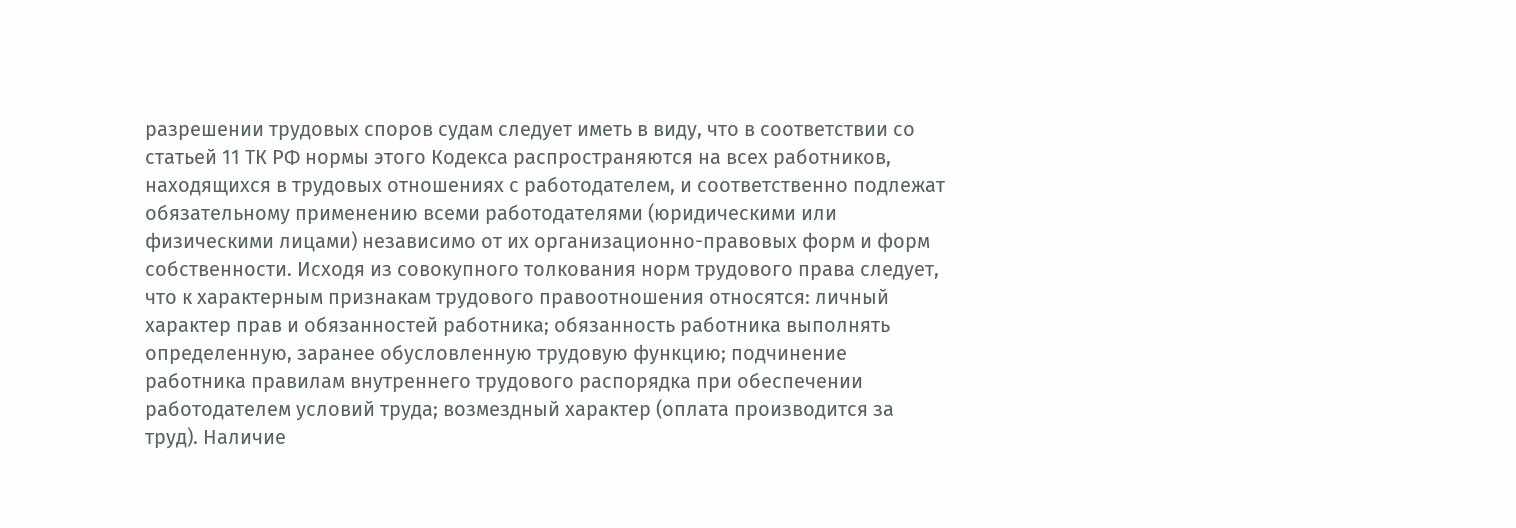разрешении трудовых споров судам следует иметь в виду, что в соответствии со статьей 11 ТК РФ нормы этого Кодекса распространяются на всех работников, находящихся в трудовых отношениях с работодателем, и соответственно подлежат обязательному применению всеми работодателями (юридическими или физическими лицами) независимо от их организационно-правовых форм и форм собственности. Исходя из совокупного толкования норм трудового права следует, что к характерным признакам трудового правоотношения относятся: личный характер прав и обязанностей работника; обязанность работника выполнять определенную, заранее обусловленную трудовую функцию; подчинение работника правилам внутреннего трудового распорядка при обеспечении работодателем условий труда; возмездный характер (оплата производится за труд). Наличие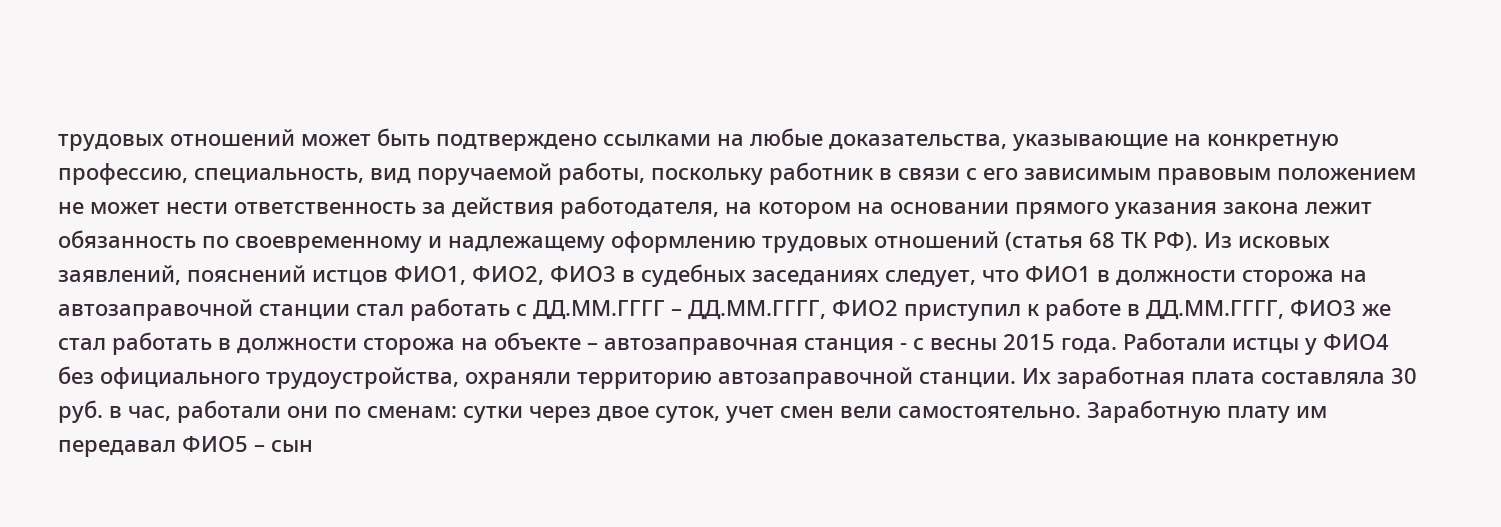трудовых отношений может быть подтверждено ссылками на любые доказательства, указывающие на конкретную профессию, специальность, вид поручаемой работы, поскольку работник в связи с его зависимым правовым положением не может нести ответственность за действия работодателя, на котором на основании прямого указания закона лежит обязанность по своевременному и надлежащему оформлению трудовых отношений (статья 68 ТК РФ). Из исковых заявлений, пояснений истцов ФИО1, ФИО2, ФИО3 в судебных заседаниях следует, что ФИО1 в должности сторожа на автозаправочной станции стал работать с ДД.ММ.ГГГГ – ДД.ММ.ГГГГ, ФИО2 приступил к работе в ДД.ММ.ГГГГ, ФИО3 же стал работать в должности сторожа на объекте – автозаправочная станция - с весны 2015 года. Работали истцы у ФИО4 без официального трудоустройства, охраняли территорию автозаправочной станции. Их заработная плата составляла 30 руб. в час, работали они по сменам: сутки через двое суток, учет смен вели самостоятельно. Заработную плату им передавал ФИО5 – сын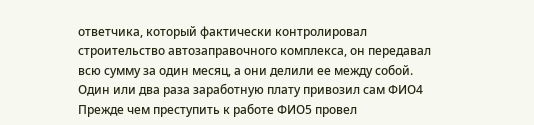ответчика, который фактически контролировал строительство автозаправочного комплекса, он передавал всю сумму за один месяц, а они делили ее между собой. Один или два раза заработную плату привозил сам ФИО4 Прежде чем преступить к работе ФИО5 провел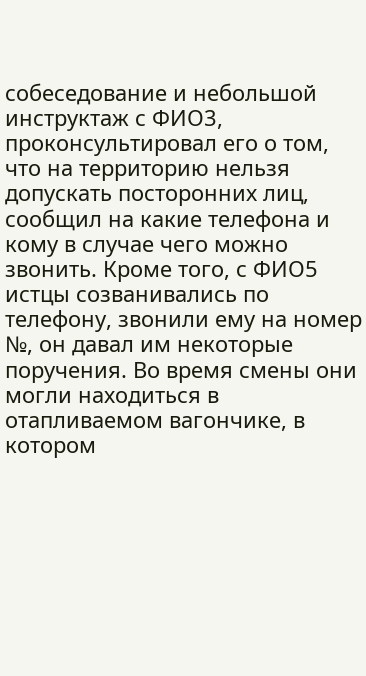собеседование и небольшой инструктаж с ФИО3, проконсультировал его о том, что на территорию нельзя допускать посторонних лиц, сообщил на какие телефона и кому в случае чего можно звонить. Кроме того, с ФИО5 истцы созванивались по телефону, звонили ему на номер №, он давал им некоторые поручения. Во время смены они могли находиться в отапливаемом вагончике, в котором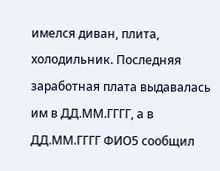имелся диван, плита, холодильник. Последняя заработная плата выдавалась им в ДД.ММ.ГГГГ, а в ДД.ММ.ГГГГ ФИО5 сообщил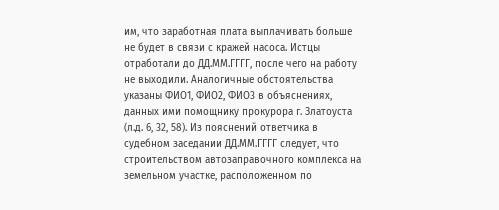им, что заработная плата выплачивать больше не будет в связи с кражей насоса. Истцы отработали до ДД.ММ.ГГГГ, после чего на работу не выходили. Аналогичные обстоятельства указаны ФИО1, ФИО2, ФИО3 в объяснениях, данных ими помощнику прокурора г. Златоуста (л.д. 6, 32, 58). Из пояснений ответчика в судебном заседании ДД.ММ.ГГГГ следует, что строительством автозаправочного комплекса на земельном участке, расположенном по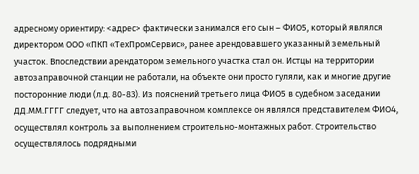адресному ориентиру: <адрес> фактически занимался его сын – ФИО5, который являлся директором ООО «ПКП «ТехПромСервис», ранее арендовавшего указанный земельный участок. Впоследствии арендатором земельного участка стал он. Истцы на территории автозаправочной станции не работали, на объекте они просто гуляли, как и многие другие посторонние люди (л.д. 80-83). Из пояснений третьего лица ФИО5 в судебном заседании ДД.ММ.ГГГГ следует, что на автозаправочном комплексе он являлся представителем ФИО4, осуществлял контроль за выполнением строительно-монтажных работ. Строительство осуществлялось подрядными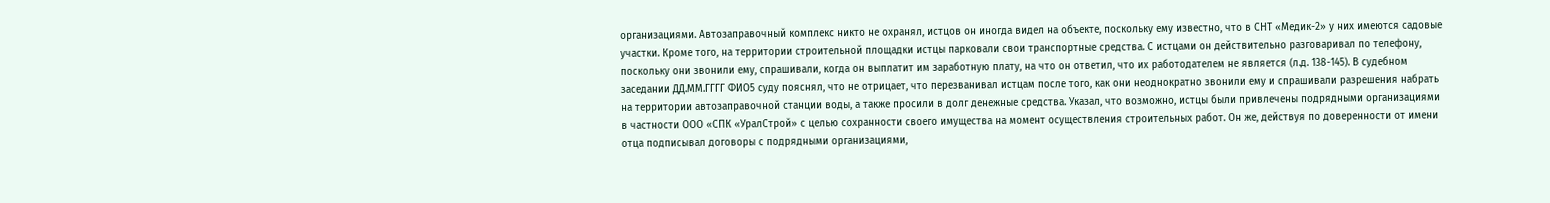организациями. Автозаправочный комплекс никто не охранял, истцов он иногда видел на объекте, поскольку ему известно, что в СНТ «Медик-2» у них имеются садовые участки. Кроме того, на территории строительной площадки истцы парковали свои транспортные средства. С истцами он действительно разговаривал по телефону, поскольку они звонили ему, спрашивали, когда он выплатит им заработную плату, на что он ответил, что их работодателем не является (л.д. 138-145). В судебном заседании ДД.ММ.ГГГГ ФИО5 суду пояснял, что не отрицает, что перезванивал истцам после того, как они неоднократно звонили ему и спрашивали разрешения набрать на территории автозаправочной станции воды, а также просили в долг денежные средства. Указал, что возможно, истцы были привлечены подрядными организациями в частности ООО «СПК «УралСтрой» с целью сохранности своего имущества на момент осуществления строительных работ. Он же, действуя по доверенности от имени отца подписывал договоры с подрядными организациями,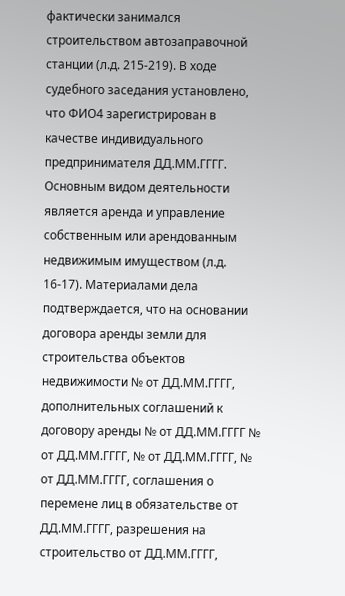фактически занимался строительством автозаправочной станции (л.д. 215-219). В ходе судебного заседания установлено, что ФИО4 зарегистрирован в качестве индивидуального предпринимателя ДД.ММ.ГГГГ. Основным видом деятельности является аренда и управление собственным или арендованным недвижимым имуществом (л.д. 16-17). Материалами дела подтверждается, что на основании договора аренды земли для строительства объектов недвижимости № от ДД.ММ.ГГГГ, дополнительных соглашений к договору аренды № от ДД.ММ.ГГГГ № от ДД.ММ.ГГГГ, № от ДД.ММ.ГГГГ, № от ДД.ММ.ГГГГ, соглашения о перемене лиц в обязательстве от ДД.ММ.ГГГГ, разрешения на строительство от ДД.ММ.ГГГГ,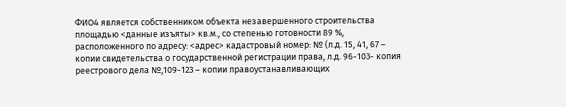ФИО4 является собственником объекта незавершенного строительства площадью <данные изъяты> кв.м., со степенью готовности 89 %, расположенного по адресу: <адрес> кадастровый номер: № (л.д. 15, 41, 67 – копии свидетельства о государственной регистрации права, л.д. 96-103- копия реестрового дела №,109-123 – копии правоустанавливающих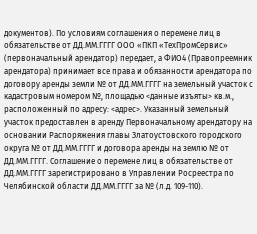документов). По условиям соглашения о перемене лиц в обязательстве от ДД.ММ.ГГГГ ООО «ПКП «ТехПромСервис» (первоначальный арендатор) передает, а ФИО4 (Правопреемник арендатора) принимает все права и обязанности арендатора по договору аренды земли № от ДД.ММ.ГГГГ на земельный участок с кадастровым номером №, площадью <данные изъяты> кв.м., расположенный по адресу: <адрес>. Указанный земельный участок предоставлен в аренду Первоначальному арендатору на основании Распоряжения главы Златоустовского городского округа № от ДД.ММ.ГГГГ и договора аренды на землю № от ДД.ММ.ГГГГ. Соглашение о перемене лиц в обязательстве от ДД.ММ.ГГГГ зарегистрировано в Управлении Росреестра по Челябинской области ДД.ММ.ГГГГ за № (л.д. 109-110).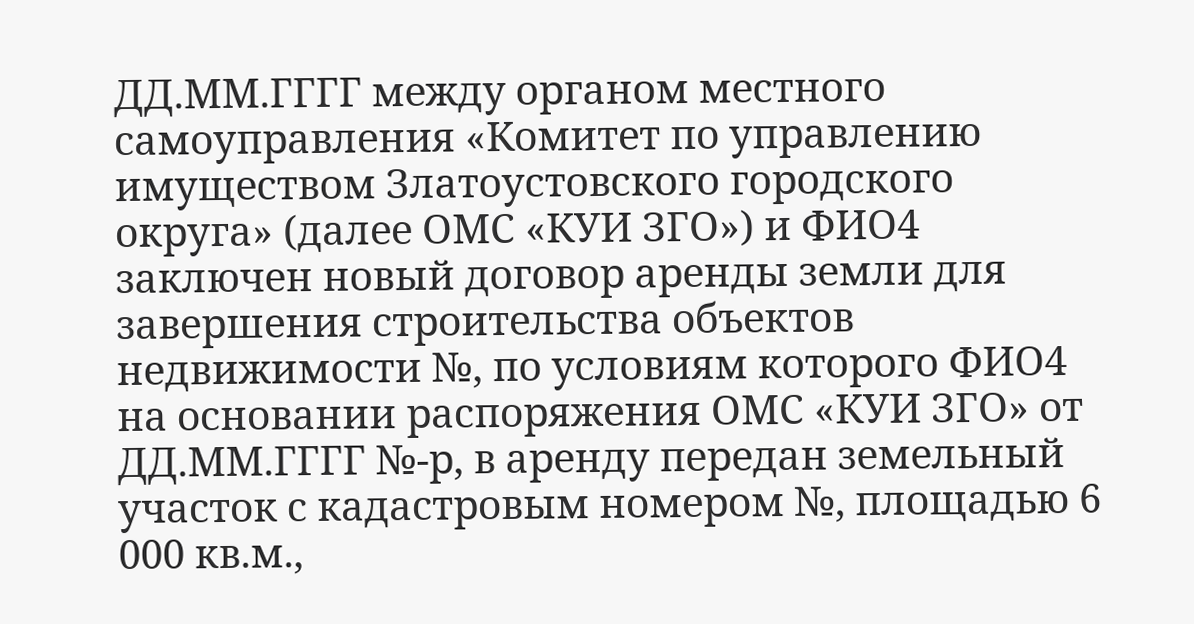ДД.ММ.ГГГГ между органом местного самоуправления «Комитет по управлению имуществом Златоустовского городского округа» (далее ОМС «КУИ ЗГО») и ФИО4 заключен новый договор аренды земли для завершения строительства объектов недвижимости №, по условиям которого ФИО4 на основании распоряжения ОМС «КУИ ЗГО» от ДД.ММ.ГГГГ №-р, в аренду передан земельный участок с кадастровым номером №, площадью 6 000 кв.м.,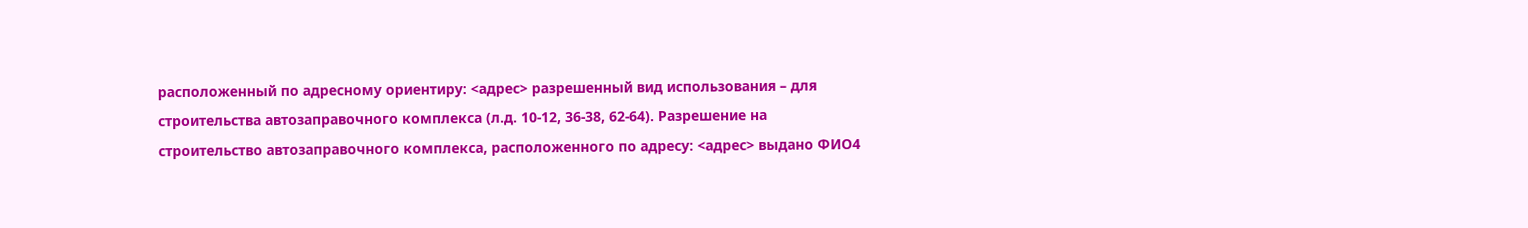расположенный по адресному ориентиру: <адрес> разрешенный вид использования – для строительства автозаправочного комплекса (л.д. 10-12, 36-38, 62-64). Разрешение на строительство автозаправочного комплекса, расположенного по адресу: <адрес> выдано ФИО4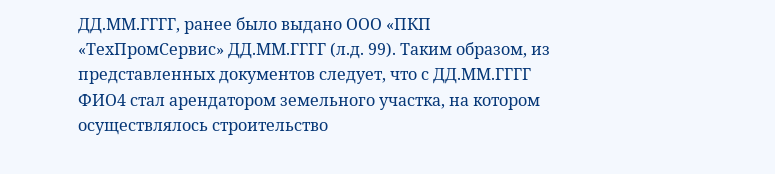ДД.ММ.ГГГГ, ранее было выдано ООО «ПКП «ТехПромСервис» ДД.ММ.ГГГГ (л.д. 99). Таким образом, из представленных документов следует, что с ДД.ММ.ГГГГ ФИО4 стал арендатором земельного участка, на котором осуществлялось строительство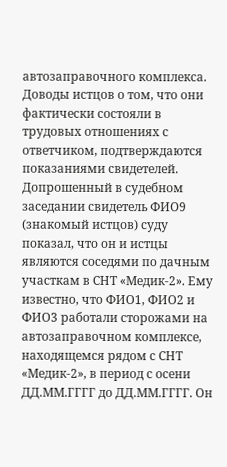автозаправочного комплекса. Доводы истцов о том, что они фактически состояли в трудовых отношениях с ответчиком, подтверждаются показаниями свидетелей. Допрошенный в судебном заседании свидетель ФИО9 (знакомый истцов) суду показал, что он и истцы являются соседями по дачным участкам в СНТ «Медик-2». Ему известно, что ФИО1, ФИО2 и ФИО3 работали сторожами на автозаправочном комплексе, находящемся рядом с СНТ «Медик-2», в период с осени ДД.ММ.ГГГГ до ДД.ММ.ГГГГ. Он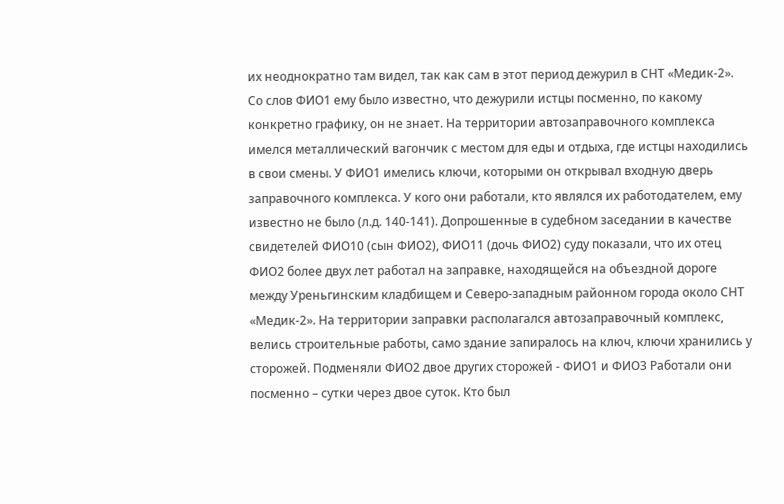их неоднократно там видел, так как сам в этот период дежурил в СНТ «Медик-2». Со слов ФИО1 ему было известно, что дежурили истцы посменно, по какому конкретно графику, он не знает. На территории автозаправочного комплекса имелся металлический вагончик с местом для еды и отдыха, где истцы находились в свои смены. У ФИО1 имелись ключи, которыми он открывал входную дверь заправочного комплекса. У кого они работали, кто являлся их работодателем, ему известно не было (л.д. 140-141). Допрошенные в судебном заседании в качестве свидетелей ФИО10 (сын ФИО2), ФИО11 (дочь ФИО2) суду показали, что их отец ФИО2 более двух лет работал на заправке, находящейся на объездной дороге между Уреньгинским кладбищем и Северо-западным районном города около СНТ «Медик-2». На территории заправки располагался автозаправочный комплекс, велись строительные работы, само здание запиралось на ключ, ключи хранились у сторожей. Подменяли ФИО2 двое других сторожей - ФИО1 и ФИО3 Работали они посменно – сутки через двое суток. Кто был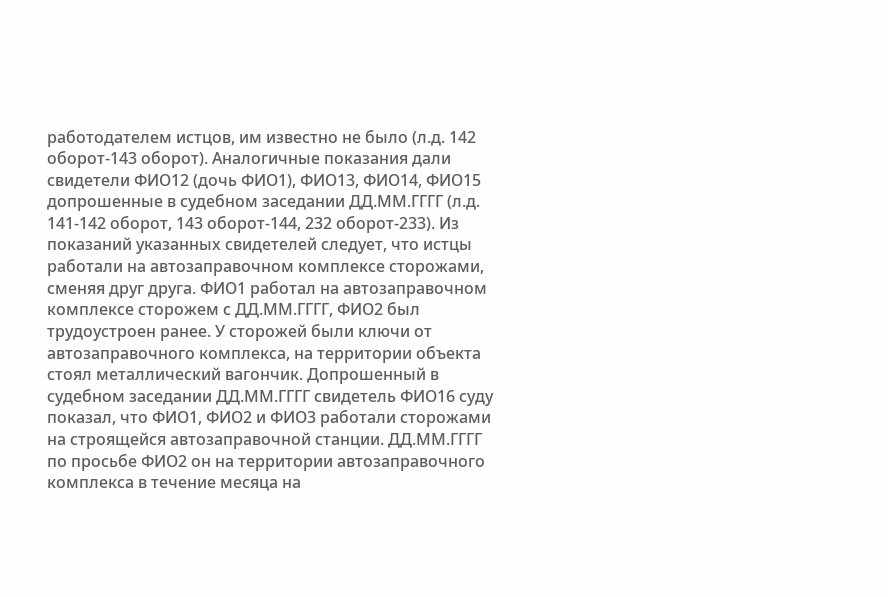работодателем истцов, им известно не было (л.д. 142 оборот-143 оборот). Аналогичные показания дали свидетели ФИО12 (дочь ФИО1), ФИО13, ФИО14, ФИО15 допрошенные в судебном заседании ДД.ММ.ГГГГ (л.д. 141-142 оборот, 143 оборот-144, 232 оборот-233). Из показаний указанных свидетелей следует, что истцы работали на автозаправочном комплексе сторожами, сменяя друг друга. ФИО1 работал на автозаправочном комплексе сторожем с ДД.ММ.ГГГГ, ФИО2 был трудоустроен ранее. У сторожей были ключи от автозаправочного комплекса, на территории объекта стоял металлический вагончик. Допрошенный в судебном заседании ДД.ММ.ГГГГ свидетель ФИО16 суду показал, что ФИО1, ФИО2 и ФИО3 работали сторожами на строящейся автозаправочной станции. ДД.ММ.ГГГГ по просьбе ФИО2 он на территории автозаправочного комплекса в течение месяца на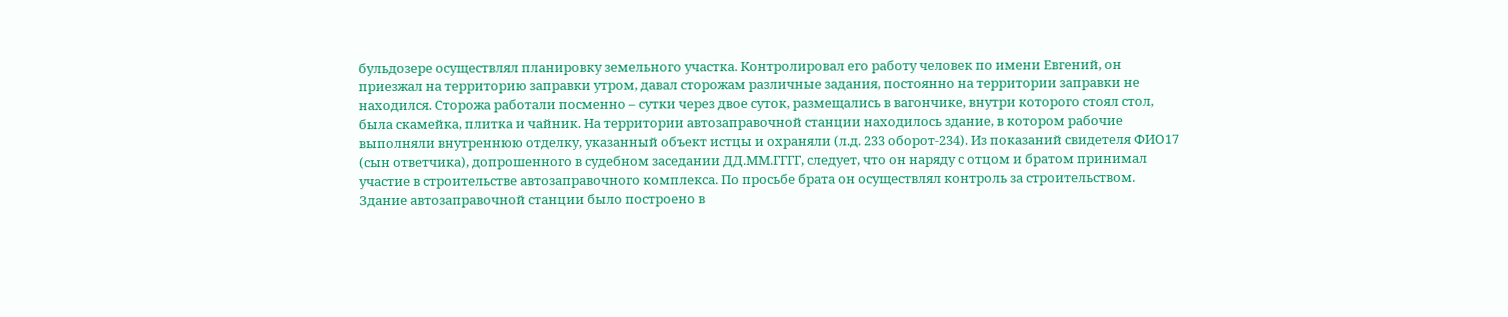бульдозере осуществлял планировку земельного участка. Контролировал его работу человек по имени Евгений, он приезжал на территорию заправки утром, давал сторожам различные задания, постоянно на территории заправки не находился. Сторожа работали посменно – сутки через двое суток, размещались в вагончике, внутри которого стоял стол, была скамейка, плитка и чайник. На территории автозаправочной станции находилось здание, в котором рабочие выполняли внутреннюю отделку, указанный объект истцы и охраняли (л.д. 233 оборот-234). Из показаний свидетеля ФИО17 (сын ответчика), допрошенного в судебном заседании ДД.ММ.ГГГГ, следует, что он наряду с отцом и братом принимал участие в строительстве автозаправочного комплекса. По просьбе брата он осуществлял контроль за строительством. Здание автозаправочной станции было построено в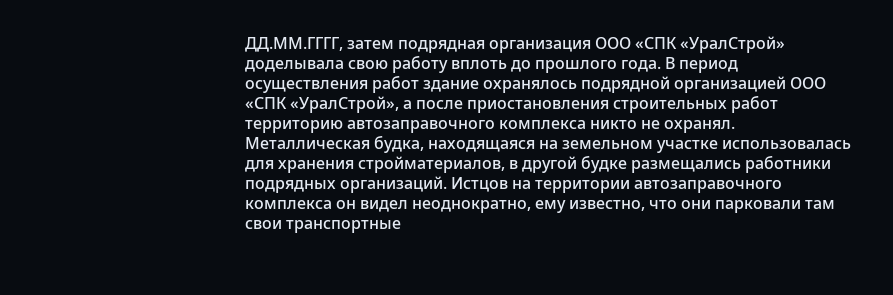ДД.ММ.ГГГГ, затем подрядная организация ООО «СПК «УралСтрой» доделывала свою работу вплоть до прошлого года. В период осуществления работ здание охранялось подрядной организацией ООО «СПК «УралСтрой», а после приостановления строительных работ территорию автозаправочного комплекса никто не охранял. Металлическая будка, находящаяся на земельном участке использовалась для хранения стройматериалов, в другой будке размещались работники подрядных организаций. Истцов на территории автозаправочного комплекса он видел неоднократно, ему известно, что они парковали там свои транспортные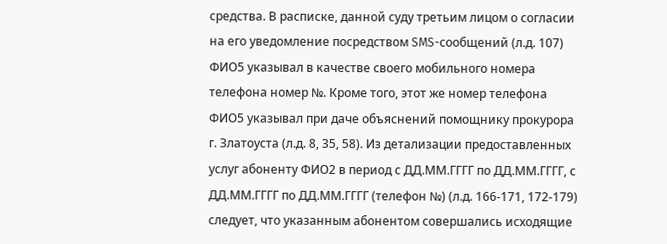средства. В расписке, данной суду третьим лицом о согласии на его уведомление посредством SMS-сообщений (л.д. 107) ФИО5 указывал в качестве своего мобильного номера телефона номер №. Кроме того, этот же номер телефона ФИО5 указывал при даче объяснений помощнику прокурора г. Златоуста (л.д. 8, 35, 58). Из детализации предоставленных услуг абоненту ФИО2 в период с ДД.ММ.ГГГГ по ДД.ММ.ГГГГ, с ДД.ММ.ГГГГ по ДД.ММ.ГГГГ (телефон №) (л.д. 166-171, 172-179) следует, что указанным абонентом совершались исходящие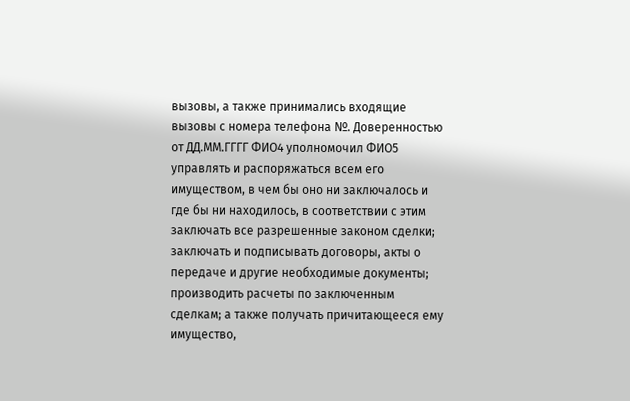вызовы, а также принимались входящие вызовы с номера телефона №. Доверенностью от ДД.ММ.ГГГГ ФИО4 уполномочил ФИО5 управлять и распоряжаться всем его имуществом, в чем бы оно ни заключалось и где бы ни находилось, в соответствии с этим заключать все разрешенные законом сделки; заключать и подписывать договоры, акты о передаче и другие необходимые документы; производить расчеты по заключенным сделкам; а также получать причитающееся ему имущество,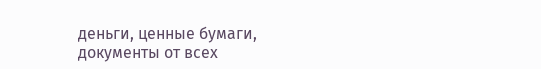деньги, ценные бумаги, документы от всех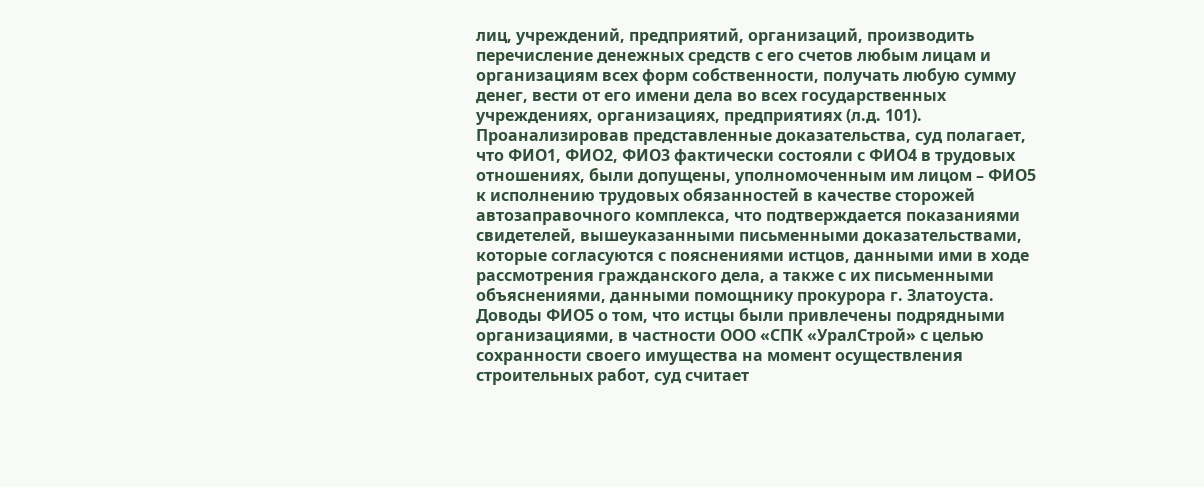лиц, учреждений, предприятий, организаций, производить перечисление денежных средств с его счетов любым лицам и организациям всех форм собственности, получать любую сумму денег, вести от его имени дела во всех государственных учреждениях, организациях, предприятиях (л.д. 101). Проанализировав представленные доказательства, суд полагает, что ФИО1, ФИО2, ФИО3 фактически состояли с ФИО4 в трудовых отношениях, были допущены, уполномоченным им лицом – ФИО5 к исполнению трудовых обязанностей в качестве сторожей автозаправочного комплекса, что подтверждается показаниями свидетелей, вышеуказанными письменными доказательствами, которые согласуются с пояснениями истцов, данными ими в ходе рассмотрения гражданского дела, а также с их письменными объяснениями, данными помощнику прокурора г. Златоуста. Доводы ФИО5 о том, что истцы были привлечены подрядными организациями, в частности ООО «СПК «УралСтрой» с целью сохранности своего имущества на момент осуществления строительных работ, суд считает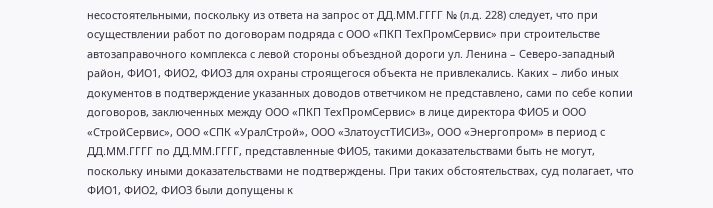несостоятельными, поскольку из ответа на запрос от ДД.ММ.ГГГГ № (л.д. 228) следует, что при осуществлении работ по договорам подряда с ООО «ПКП ТехПромСервис» при строительстве автозаправочного комплекса с левой стороны объездной дороги ул. Ленина – Северо-западный район, ФИО1, ФИО2, ФИО3 для охраны строящегося объекта не привлекались. Каких – либо иных документов в подтверждение указанных доводов ответчиком не представлено, сами по себе копии договоров, заключенных между ООО «ПКП ТехПромСервис» в лице директора ФИО5 и ООО «СтройСервис», ООО «СПК «УралСтрой», ООО «ЗлатоустТИСИЗ», ООО «Энергопром» в период с ДД.ММ.ГГГГ по ДД.ММ.ГГГГ, представленные ФИО5, такими доказательствами быть не могут, поскольку иными доказательствами не подтверждены. При таких обстоятельствах, суд полагает, что ФИО1, ФИО2, ФИО3 были допущены к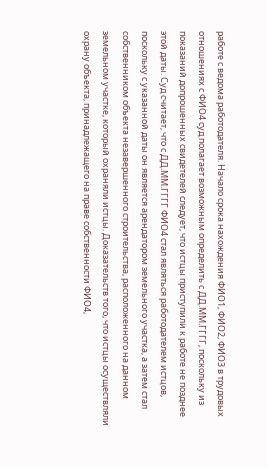работе с ведома работодателя. Начало срока нахождения ФИО1, ФИО2, ФИО3 в трудовых отношениях с ФИО4 суд полагает возможным определить с ДД.ММ.ГГГГ, поскольку из показаний допрошенных свидетелей следует, что истцы приступили к работе не позднее этой даты. Суд считает, что с ДД.ММ.ГГГГ ФИО4 стал являться работодателем истцов, поскольку с указанной даты он является арендатором земельного участка, а затем стал собственником объекта незавершенного строительства, расположенного на данном земельном участке, который охраняли истцы. Доказательств того, что истцы осуществляли охрану объекта, принадлежащего на праве собственности ФИО4,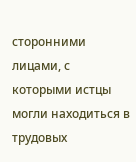сторонними лицами, с которыми истцы могли находиться в трудовых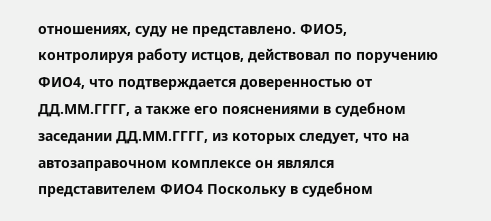отношениях, суду не представлено. ФИО5, контролируя работу истцов, действовал по поручению ФИО4, что подтверждается доверенностью от ДД.ММ.ГГГГ, а также его пояснениями в судебном заседании ДД.ММ.ГГГГ, из которых следует, что на автозаправочном комплексе он являлся представителем ФИО4 Поскольку в судебном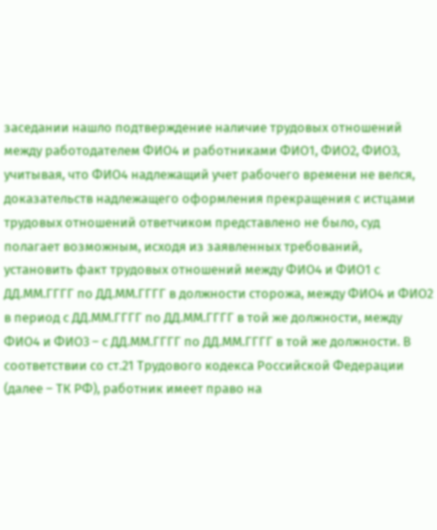заседании нашло подтверждение наличие трудовых отношений между работодателем ФИО4 и работниками ФИО1, ФИО2, ФИО3, учитывая, что ФИО4 надлежащий учет рабочего времени не велся, доказательств надлежащего оформления прекращения с истцами трудовых отношений ответчиком представлено не было, суд полагает возможным, исходя из заявленных требований, установить факт трудовых отношений между ФИО4 и ФИО1 с ДД.ММ.ГГГГ по ДД.ММ.ГГГГ в должности сторожа, между ФИО4 и ФИО2 в период с ДД.ММ.ГГГГ по ДД.ММ.ГГГГ в той же должности, между ФИО4 и ФИО3 – с ДД.ММ.ГГГГ по ДД.ММ.ГГГГ в той же должности. В соответствии со ст.21 Трудового кодекса Российской Федерации (далее – ТК РФ), работник имеет право на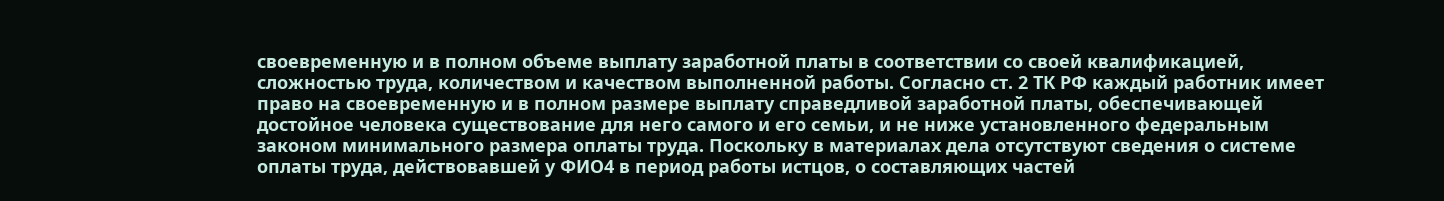своевременную и в полном объеме выплату заработной платы в соответствии со своей квалификацией, сложностью труда, количеством и качеством выполненной работы. Согласно ст. 2 ТК РФ каждый работник имеет право на своевременную и в полном размере выплату справедливой заработной платы, обеспечивающей достойное человека существование для него самого и его семьи, и не ниже установленного федеральным законом минимального размера оплаты труда. Поскольку в материалах дела отсутствуют сведения о системе оплаты труда, действовавшей у ФИО4 в период работы истцов, о составляющих частей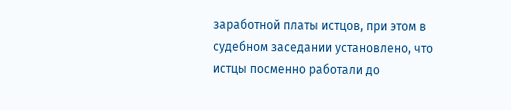заработной платы истцов, при этом в судебном заседании установлено, что истцы посменно работали до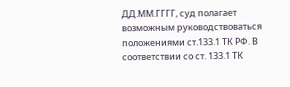ДД.ММ.ГГГГ, суд полагает возможным руководствоваться положениями ст.133.1 ТК РФ. В соответствии со ст. 133.1 ТК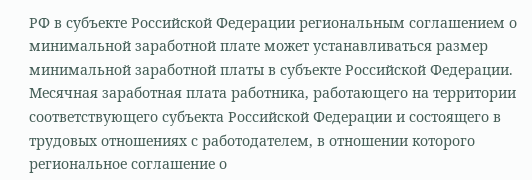РФ в субъекте Российской Федерации региональным соглашением о минимальной заработной плате может устанавливаться размер минимальной заработной платы в субъекте Российской Федерации. Месячная заработная плата работника, работающего на территории соответствующего субъекта Российской Федерации и состоящего в трудовых отношениях с работодателем, в отношении которого региональное соглашение о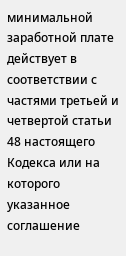минимальной заработной плате действует в соответствии с частями третьей и четвертой статьи 48 настоящего Кодекса или на которого указанное соглашение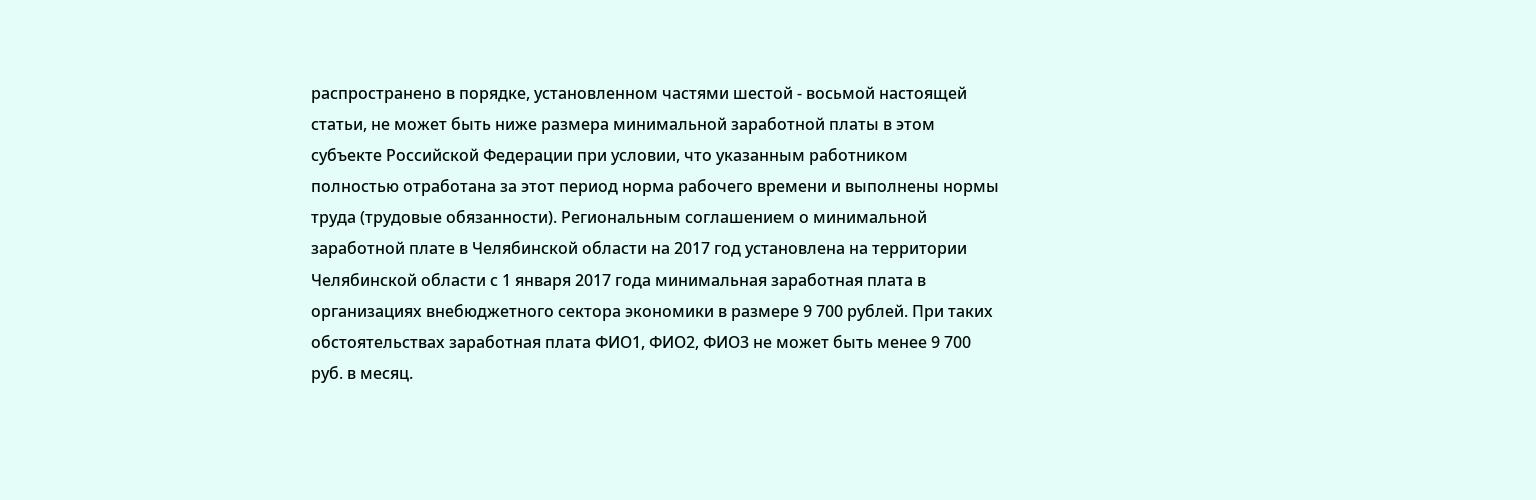распространено в порядке, установленном частями шестой - восьмой настоящей статьи, не может быть ниже размера минимальной заработной платы в этом субъекте Российской Федерации при условии, что указанным работником полностью отработана за этот период норма рабочего времени и выполнены нормы труда (трудовые обязанности). Региональным соглашением о минимальной заработной плате в Челябинской области на 2017 год установлена на территории Челябинской области с 1 января 2017 года минимальная заработная плата в организациях внебюджетного сектора экономики в размере 9 700 рублей. При таких обстоятельствах заработная плата ФИО1, ФИО2, ФИО3 не может быть менее 9 700 руб. в месяц.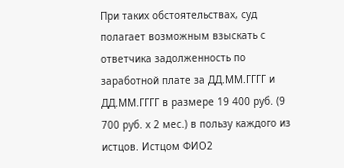При таких обстоятельствах, суд полагает возможным взыскать с ответчика задолженность по заработной плате за ДД.ММ.ГГГГ и ДД.ММ.ГГГГ в размере 19 400 руб. (9 700 руб. х 2 мес.) в пользу каждого из истцов. Истцом ФИО2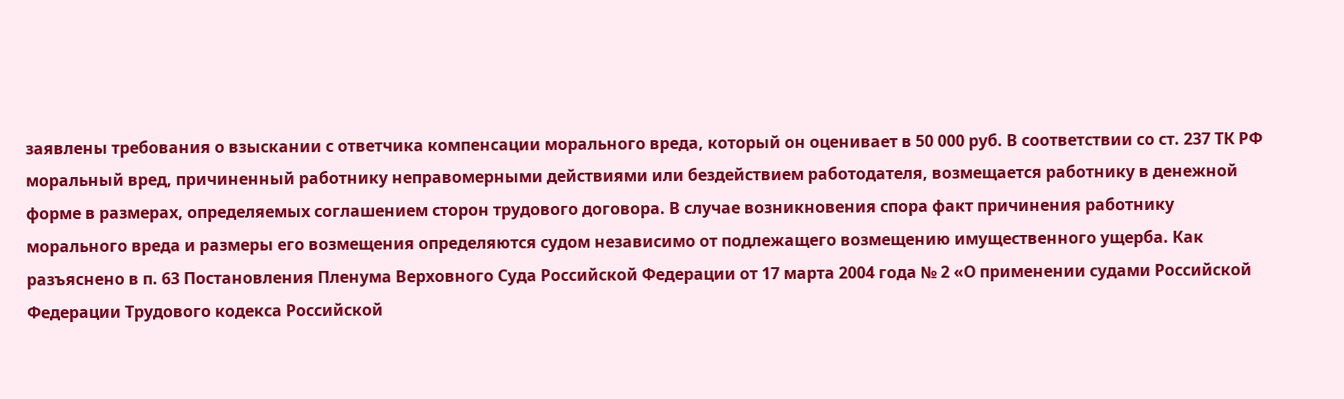заявлены требования о взыскании с ответчика компенсации морального вреда, который он оценивает в 50 000 руб. В соответствии со ст. 237 ТК РФ моральный вред, причиненный работнику неправомерными действиями или бездействием работодателя, возмещается работнику в денежной форме в размерах, определяемых соглашением сторон трудового договора. В случае возникновения спора факт причинения работнику морального вреда и размеры его возмещения определяются судом независимо от подлежащего возмещению имущественного ущерба. Как разъяснено в п. 63 Постановления Пленума Верховного Суда Российской Федерации от 17 марта 2004 года № 2 «О применении судами Российской Федерации Трудового кодекса Российской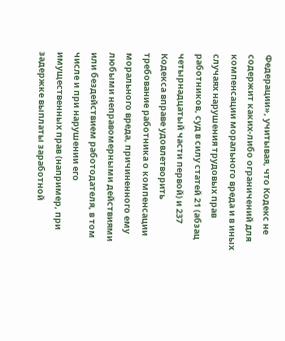Федерации», учитывая, что Кодекс не содержит каких-либо ограничений для компенсации морального вреда и в иных случаях нарушения трудовых прав работников, суд в силу статей 21 (абзац четырнадцатый части первой) и 237 Кодекса вправе удовлетворить требование работника о компенсации морального вреда, причиненного ему любыми неправомерными действиями или бездействием работодателя, в том числе и при нарушении его имущественных прав (например, при задержке выплаты заработной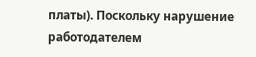платы). Поскольку нарушение работодателем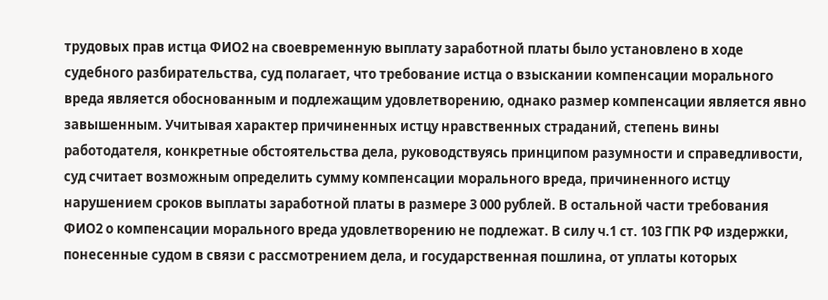трудовых прав истца ФИО2 на своевременную выплату заработной платы было установлено в ходе судебного разбирательства, суд полагает, что требование истца о взыскании компенсации морального вреда является обоснованным и подлежащим удовлетворению, однако размер компенсации является явно завышенным. Учитывая характер причиненных истцу нравственных страданий, степень вины работодателя, конкретные обстоятельства дела, руководствуясь принципом разумности и справедливости, суд считает возможным определить сумму компенсации морального вреда, причиненного истцу нарушением сроков выплаты заработной платы в размере 3 000 рублей. В остальной части требования ФИО2 о компенсации морального вреда удовлетворению не подлежат. В силу ч.1 ст. 103 ГПК РФ издержки, понесенные судом в связи с рассмотрением дела, и государственная пошлина, от уплаты которых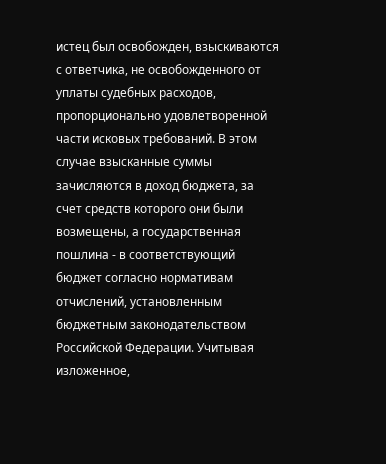истец был освобожден, взыскиваются с ответчика, не освобожденного от уплаты судебных расходов, пропорционально удовлетворенной части исковых требований. В этом случае взысканные суммы зачисляются в доход бюджета, за счет средств которого они были возмещены, а государственная пошлина - в соответствующий бюджет согласно нормативам отчислений, установленным бюджетным законодательством Российской Федерации. Учитывая изложенное,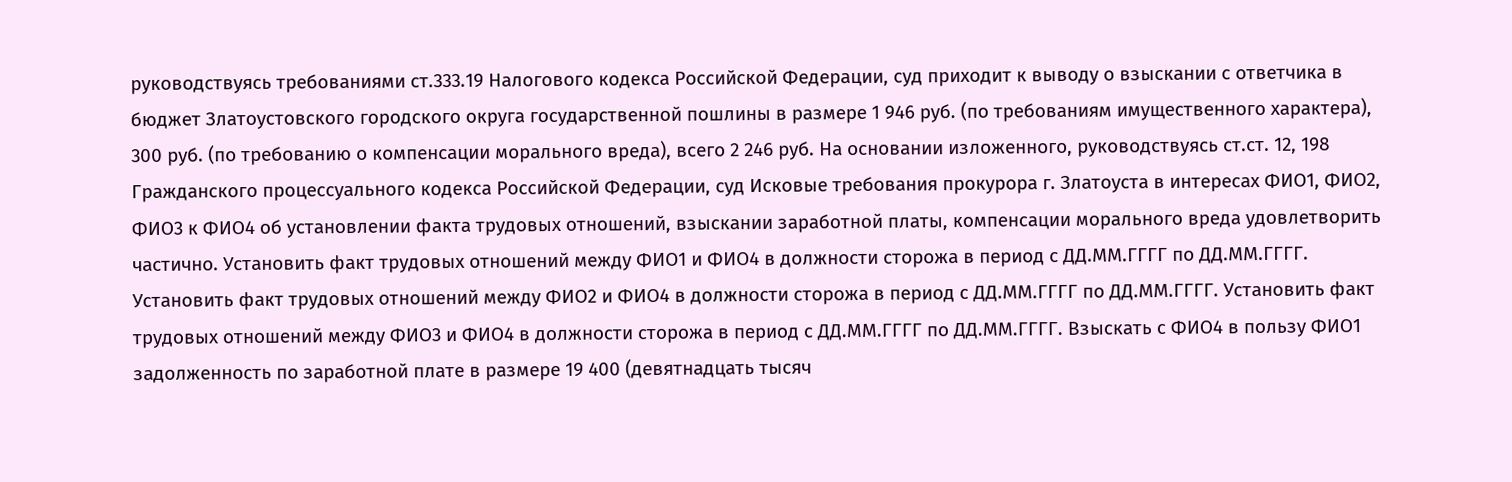руководствуясь требованиями ст.333.19 Налогового кодекса Российской Федерации, суд приходит к выводу о взыскании с ответчика в бюджет Златоустовского городского округа государственной пошлины в размере 1 946 руб. (по требованиям имущественного характера), 300 руб. (по требованию о компенсации морального вреда), всего 2 246 руб. На основании изложенного, руководствуясь ст.ст. 12, 198 Гражданского процессуального кодекса Российской Федерации, суд Исковые требования прокурора г. Златоуста в интересах ФИО1, ФИО2, ФИО3 к ФИО4 об установлении факта трудовых отношений, взыскании заработной платы, компенсации морального вреда удовлетворить частично. Установить факт трудовых отношений между ФИО1 и ФИО4 в должности сторожа в период с ДД.ММ.ГГГГ по ДД.ММ.ГГГГ. Установить факт трудовых отношений между ФИО2 и ФИО4 в должности сторожа в период с ДД.ММ.ГГГГ по ДД.ММ.ГГГГ. Установить факт трудовых отношений между ФИО3 и ФИО4 в должности сторожа в период с ДД.ММ.ГГГГ по ДД.ММ.ГГГГ. Взыскать с ФИО4 в пользу ФИО1 задолженность по заработной плате в размере 19 400 (девятнадцать тысяч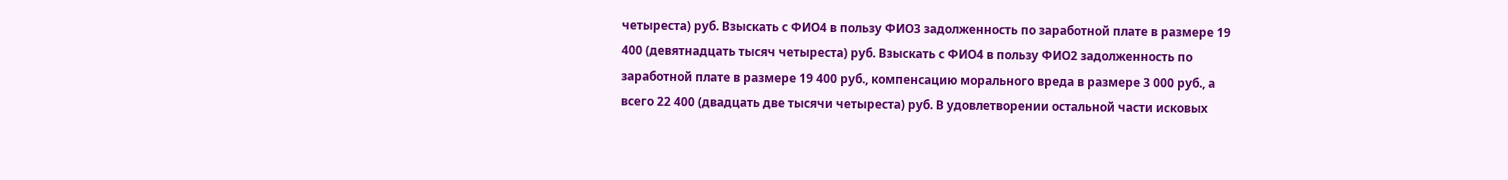четыреста) руб. Взыскать с ФИО4 в пользу ФИО3 задолженность по заработной плате в размере 19 400 (девятнадцать тысяч четыреста) руб. Взыскать с ФИО4 в пользу ФИО2 задолженность по заработной плате в размере 19 400 руб., компенсацию морального вреда в размере 3 000 руб., а всего 22 400 (двадцать две тысячи четыреста) руб. В удовлетворении остальной части исковых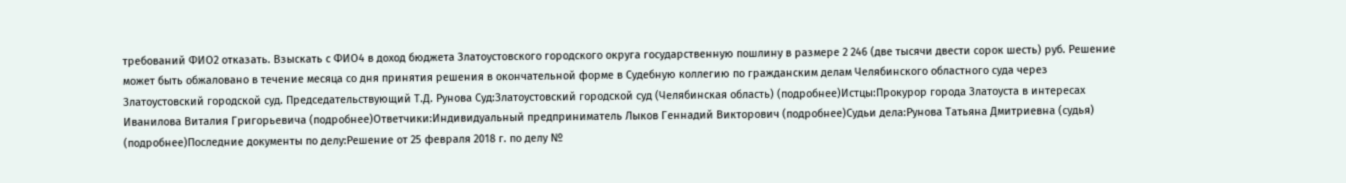требований ФИО2 отказать. Взыскать с ФИО4 в доход бюджета Златоустовского городского округа государственную пошлину в размере 2 246 (две тысячи двести сорок шесть) руб. Решение может быть обжаловано в течение месяца со дня принятия решения в окончательной форме в Судебную коллегию по гражданским делам Челябинского областного суда через Златоустовский городской суд. Председательствующий Т.Д. Рунова Суд:Златоустовский городской суд (Челябинская область) (подробнее)Истцы:Прокурор города Златоуста в интересах Иванилова Виталия Григорьевича (подробнее)Ответчики:Индивидуальный предприниматель Лыков Геннадий Викторович (подробнее)Судьи дела:Рунова Татьяна Дмитриевна (судья) (подробнее)Последние документы по делу:Решение от 25 февраля 2018 г. по делу №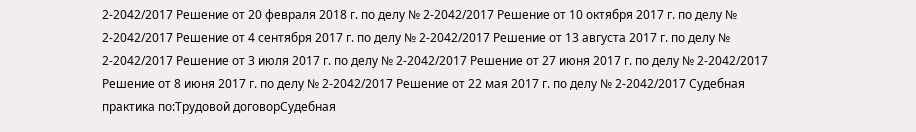2-2042/2017 Решение от 20 февраля 2018 г. по делу № 2-2042/2017 Решение от 10 октября 2017 г. по делу № 2-2042/2017 Решение от 4 сентября 2017 г. по делу № 2-2042/2017 Решение от 13 августа 2017 г. по делу № 2-2042/2017 Решение от 3 июля 2017 г. по делу № 2-2042/2017 Решение от 27 июня 2017 г. по делу № 2-2042/2017 Решение от 8 июня 2017 г. по делу № 2-2042/2017 Решение от 22 мая 2017 г. по делу № 2-2042/2017 Судебная практика по:Трудовой договорСудебная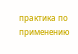практика по применению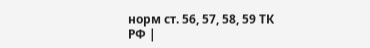норм ст. 56, 57, 58, 59 ТК РФ |